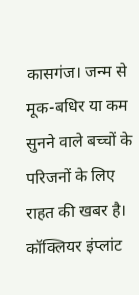कासगंज। जन्म से मूक-बधिर या कम सुनने वाले बच्चों के परिजनों के लिए राहत की खबर है। कॉक्लियर इंप्लांट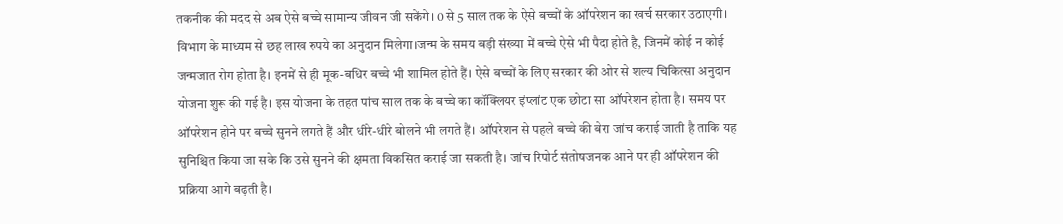तकनीक की मदद से अब ऐसे बच्चे सामान्य जीवन जी सकेंगे। 0 से 5 साल तक के ऐसे बच्चों के ऑपरेशन का खर्च सरकार उठाएगी। विभाग के माध्यम से छह लाख रुपये का अनुदान मिलेगा।जन्म के समय बड़ी संख्या में बच्चे ऐसे भी पैदा होते है, जिनमें कोई न कोई जन्मजात रोग होता है। इनमें से ही मूक-बधिर बच्चे भी शामिल होते हैं। ऐसे बच्चों के लिए सरकार की ओर से शल्य चिकित्सा अनुदान योजना शुरू की गई है। इस योजना के तहत पांच साल तक के बच्चे का कॉक्लियर इंप्लांट एक छोटा सा ऑपरेशन होता है। समय पर ऑपरेशन होने पर बच्चे सुनने लगते हैं और धीरे-धीरे बोलने भी लगते हैं। ऑपरेशन से पहले बच्चे की बेरा जांच कराई जाती है ताकि यह सुनिश्चित किया जा सके कि उसे सुनने की क्षमता विकसित कराई जा सकती है। जांच रिपोर्ट संतोषजनक आने पर ही ऑपरेशन की प्रक्रिया आगे बढ़ती है।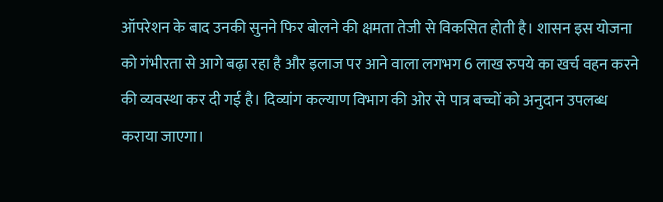ऑपरेशन के बाद उनकी सुनने फिर बोलने की क्षमता तेजी से विकसित होती है। शासन इस योजना को गंभीरता से आगे बढ़ा रहा है और इलाज पर आने वाला लगभग 6 लाख रुपये का खर्च वहन करने की व्यवस्था कर दी गई है। दिव्यांग कल्याण विभाग की ओर से पात्र बच्चों को अनुदान उपलब्ध कराया जाएगा।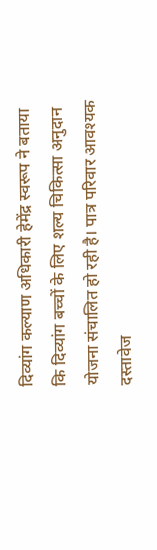दिव्यांग कल्याण अधिकारी हेमेंद्र स्वरूप ने बताया कि दिव्यांग बच्चों के लिए शल्य चिकित्सा अनुदान योजना संचालित हो रही है। पात्र परिवार आवश्यक दस्तावेज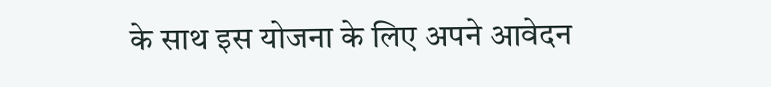के साथ इस योजना के लिए अपने आवेदन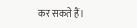कर सकते हैं।